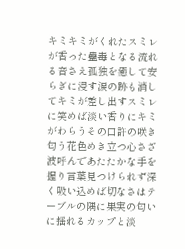キミキミがくれたスミレが香った蠱毒となる流れる音さえ孤独を癒して安らぎに浸す涙の跡も消してキミが差し出すスミレに笑めば淡い香りにキミがわらうその口許の咲き匂う花色めき立つ心さざ波呼んであたたかな手を握り言葉見つけられず深く吸い込めば切なさはテーブルの隅に果実の匂いに揺れるカップと淡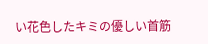い花色したキミの優しい首筋